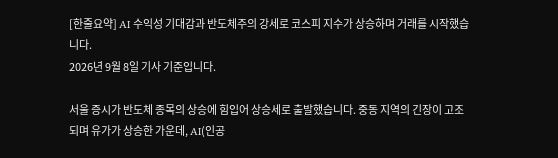[한줄요약] AI 수익성 기대감과 반도체주의 강세로 코스피 지수가 상승하며 거래를 시작했습니다.
2026년 9월 8일 기사 기준입니다.

서울 증시가 반도체 종목의 상승에 힘입어 상승세로 출발했습니다. 중동 지역의 긴장이 고조되며 유가가 상승한 가운데, AI(인공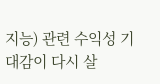지능) 관련 수익성 기대감이 다시 살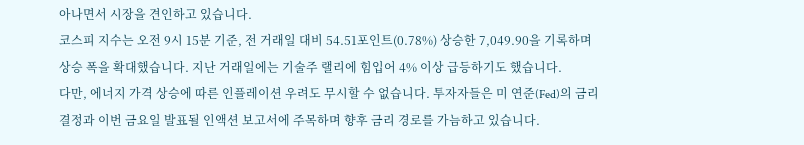아나면서 시장을 견인하고 있습니다.
코스피 지수는 오전 9시 15분 기준, 전 거래일 대비 54.51포인트(0.78%) 상승한 7,049.90을 기록하며 상승 폭을 확대했습니다. 지난 거래일에는 기술주 랠리에 힘입어 4% 이상 급등하기도 했습니다.
다만, 에너지 가격 상승에 따른 인플레이션 우려도 무시할 수 없습니다. 투자자들은 미 연준(Fed)의 금리 결정과 이번 금요일 발표될 인액션 보고서에 주목하며 향후 금리 경로를 가늠하고 있습니다.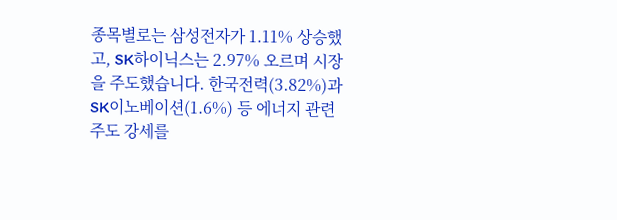종목별로는 삼성전자가 1.11% 상승했고, SK하이닉스는 2.97% 오르며 시장을 주도했습니다. 한국전력(3.82%)과 SK이노베이션(1.6%) 등 에너지 관련주도 강세를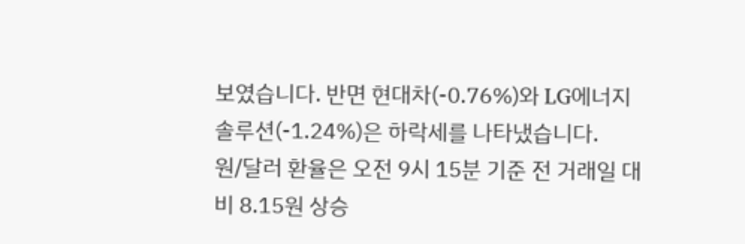보였습니다. 반면 현대차(-0.76%)와 LG에너지솔루션(-1.24%)은 하락세를 나타냈습니다.
원/달러 환율은 오전 9시 15분 기준 전 거래일 대비 8.15원 상승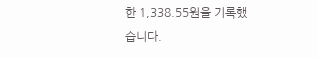한 1,338.55원을 기록했습니다.